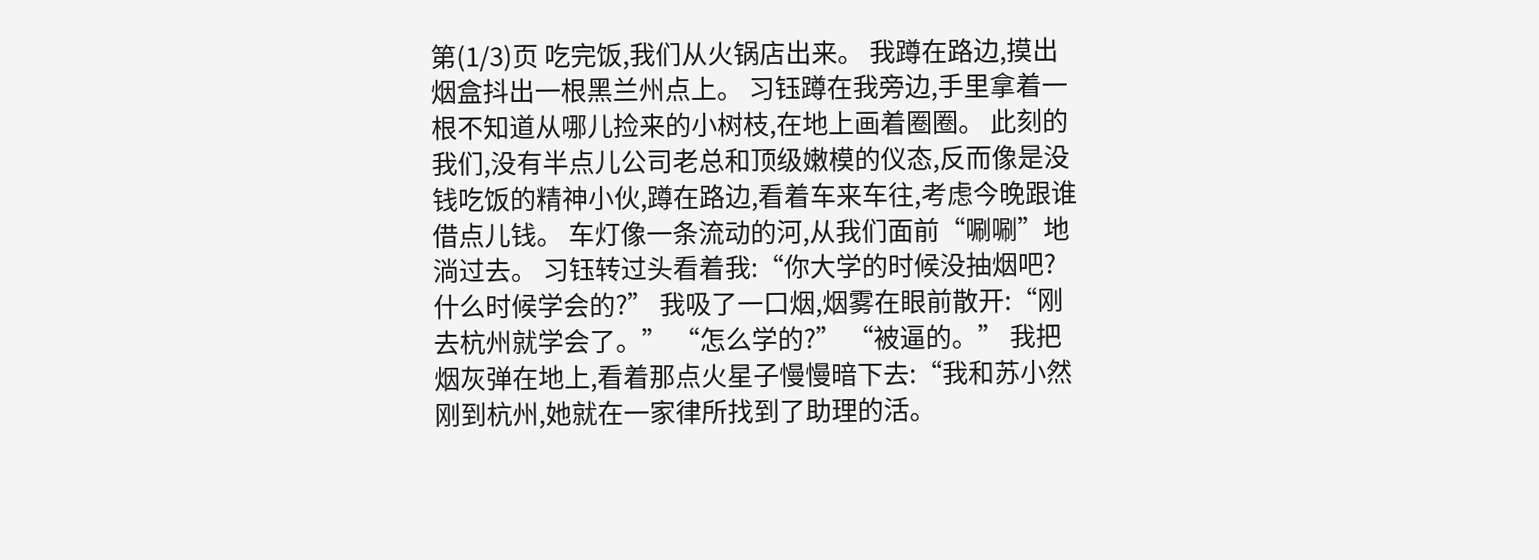第(1/3)页 吃完饭,我们从火锅店出来。 我蹲在路边,摸出烟盒抖出一根黑兰州点上。 习钰蹲在我旁边,手里拿着一根不知道从哪儿捡来的小树枝,在地上画着圈圈。 此刻的我们,没有半点儿公司老总和顶级嫩模的仪态,反而像是没钱吃饭的精神小伙,蹲在路边,看着车来车往,考虑今晚跟谁借点儿钱。 车灯像一条流动的河,从我们面前“唰唰”地淌过去。 习钰转过头看着我:“你大学的时候没抽烟吧?什么时候学会的?” 我吸了一口烟,烟雾在眼前散开:“刚去杭州就学会了。” “怎么学的?” “被逼的。” 我把烟灰弹在地上,看着那点火星子慢慢暗下去:“我和苏小然刚到杭州,她就在一家律所找到了助理的活。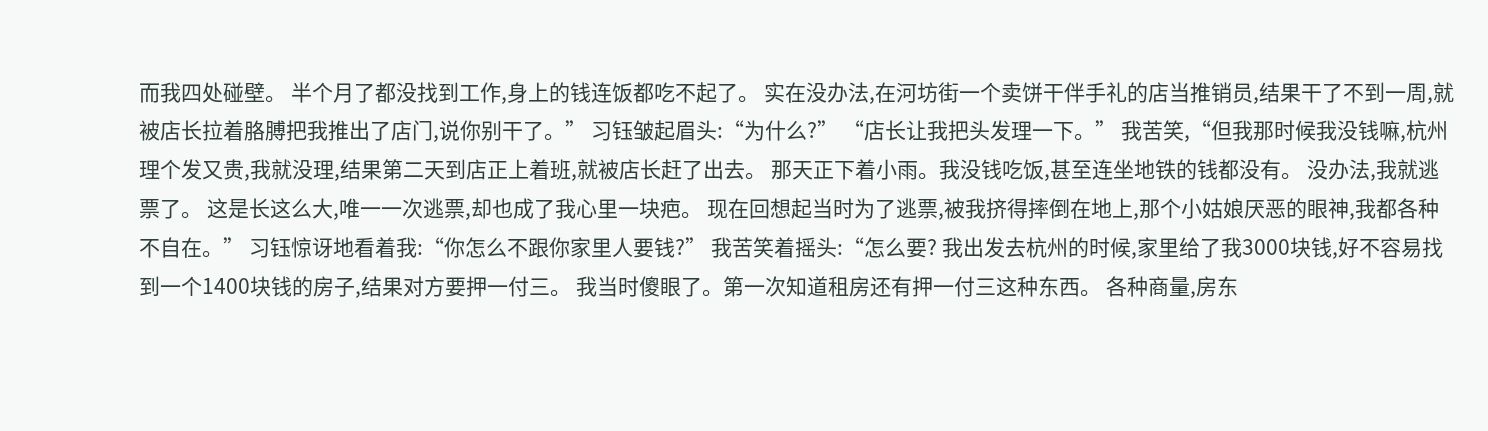而我四处碰壁。 半个月了都没找到工作,身上的钱连饭都吃不起了。 实在没办法,在河坊街一个卖饼干伴手礼的店当推销员,结果干了不到一周,就被店长拉着胳膊把我推出了店门,说你别干了。” 习钰皱起眉头:“为什么?” “店长让我把头发理一下。” 我苦笑,“但我那时候我没钱嘛,杭州理个发又贵,我就没理,结果第二天到店正上着班,就被店长赶了出去。 那天正下着小雨。我没钱吃饭,甚至连坐地铁的钱都没有。 没办法,我就逃票了。 这是长这么大,唯一一次逃票,却也成了我心里一块疤。 现在回想起当时为了逃票,被我挤得摔倒在地上,那个小姑娘厌恶的眼神,我都各种不自在。” 习钰惊讶地看着我:“你怎么不跟你家里人要钱?” 我苦笑着摇头:“怎么要? 我出发去杭州的时候,家里给了我3000块钱,好不容易找到一个1400块钱的房子,结果对方要押一付三。 我当时傻眼了。第一次知道租房还有押一付三这种东西。 各种商量,房东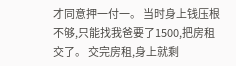才同意押一付一。 当时身上钱压根不够,只能找我爸要了1500,把房租交了。 交完房租,身上就剩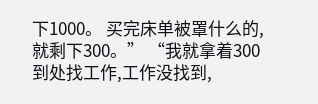下1000。 买完床单被罩什么的,就剩下300。” “我就拿着300到处找工作,工作没找到,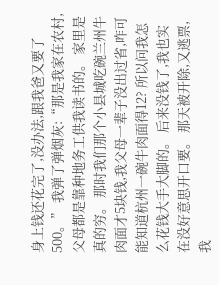身上钱还花完了,没办法,跟我爸又要了500。” 我弹了弹烟灰:“那是我家在农村,父母都是靠种地务工供我读书的。 家里是真的穷。 那时我们那个小县城吃碗兰州牛肉面才5块钱,我父母一辈子没出过省,咋可能知道杭州一碗牛肉面得12? 所以问我怎么花钱大手大脚的。 后来没钱了,我也实在没好意思开口要。 那天被开除,又逃票,我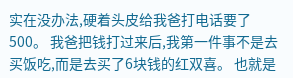实在没办法,硬着头皮给我爸打电话要了500。 我爸把钱打过来后,我第一件事不是去买饭吃,而是去买了6块钱的红双喜。 也就是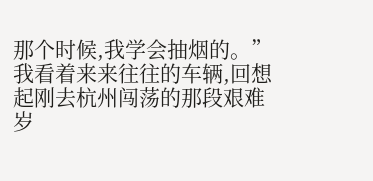那个时候,我学会抽烟的。” 我看着来来往往的车辆,回想起刚去杭州闯荡的那段艰难岁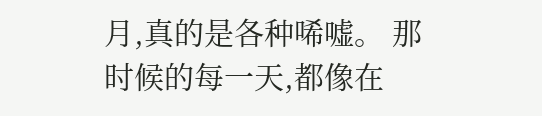月,真的是各种唏嘘。 那时候的每一天,都像在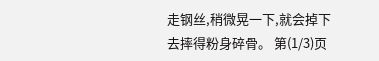走钢丝,稍微晃一下,就会掉下去摔得粉身碎骨。 第(1/3)页